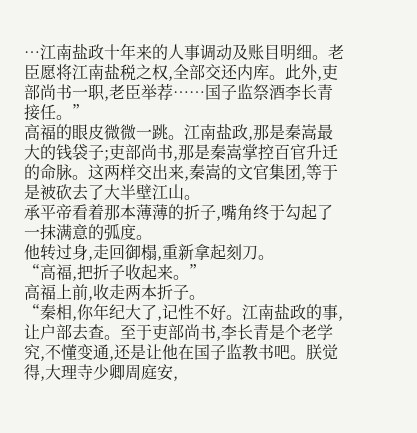…江南盐政十年来的人事调动及账目明细。老臣愿将江南盐税之权,全部交还内库。此外,吏部尚书一职,老臣举荐……国子监祭酒李长青接任。”
高福的眼皮微微一跳。江南盐政,那是秦嵩最大的钱袋子;吏部尚书,那是秦嵩掌控百官升迁的命脉。这两样交出来,秦嵩的文官集团,等于是被砍去了大半壁江山。
承平帝看着那本薄薄的折子,嘴角终于勾起了一抹满意的弧度。
他转过身,走回御榻,重新拿起刻刀。
“高福,把折子收起来。”
高福上前,收走两本折子。
“秦相,你年纪大了,记性不好。江南盐政的事,让户部去查。至于吏部尚书,李长青是个老学究,不懂变通,还是让他在国子监教书吧。朕觉得,大理寺少卿周庭安,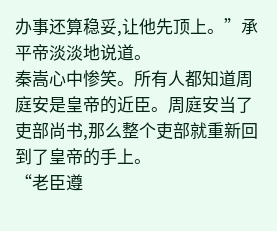办事还算稳妥,让他先顶上。”承平帝淡淡地说道。
秦嵩心中惨笑。所有人都知道周庭安是皇帝的近臣。周庭安当了吏部尚书,那么整个吏部就重新回到了皇帝的手上。
“老臣遵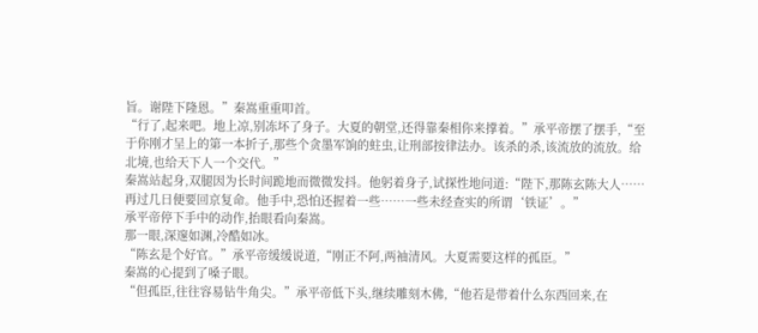旨。谢陛下隆恩。”秦嵩重重叩首。
“行了,起来吧。地上凉,别冻坏了身子。大夏的朝堂,还得靠秦相你来撑着。”承平帝摆了摆手,“至于你刚才呈上的第一本折子,那些个贪墨军饷的蛀虫,让刑部按律法办。该杀的杀,该流放的流放。给北境,也给天下人一个交代。”
秦嵩站起身,双腿因为长时间跪地而微微发抖。他躬着身子,试探性地问道:“陛下,那陈玄陈大人……再过几日便要回京复命。他手中,恐怕还握着一些……一些未经查实的所谓‘铁证’。”
承平帝停下手中的动作,抬眼看向秦嵩。
那一眼,深邃如渊,冷酷如冰。
“陈玄是个好官。”承平帝缓缓说道,“刚正不阿,两袖清风。大夏需要这样的孤臣。”
秦嵩的心提到了嗓子眼。
“但孤臣,往往容易钻牛角尖。”承平帝低下头,继续雕刻木佛,“他若是带着什么东西回来,在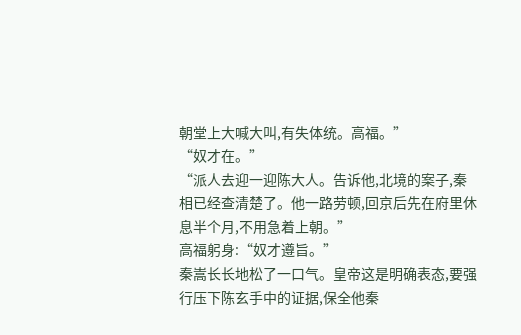朝堂上大喊大叫,有失体统。高福。”
“奴才在。”
“派人去迎一迎陈大人。告诉他,北境的案子,秦相已经查清楚了。他一路劳顿,回京后先在府里休息半个月,不用急着上朝。”
高福躬身:“奴才遵旨。”
秦嵩长长地松了一口气。皇帝这是明确表态,要强行压下陈玄手中的证据,保全他秦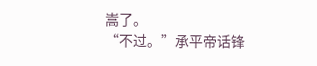嵩了。
“不过。”承平帝话锋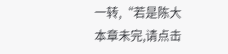一转,“若是陈大
本章未完,请点击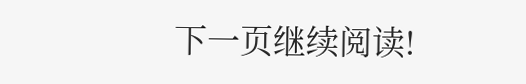下一页继续阅读!